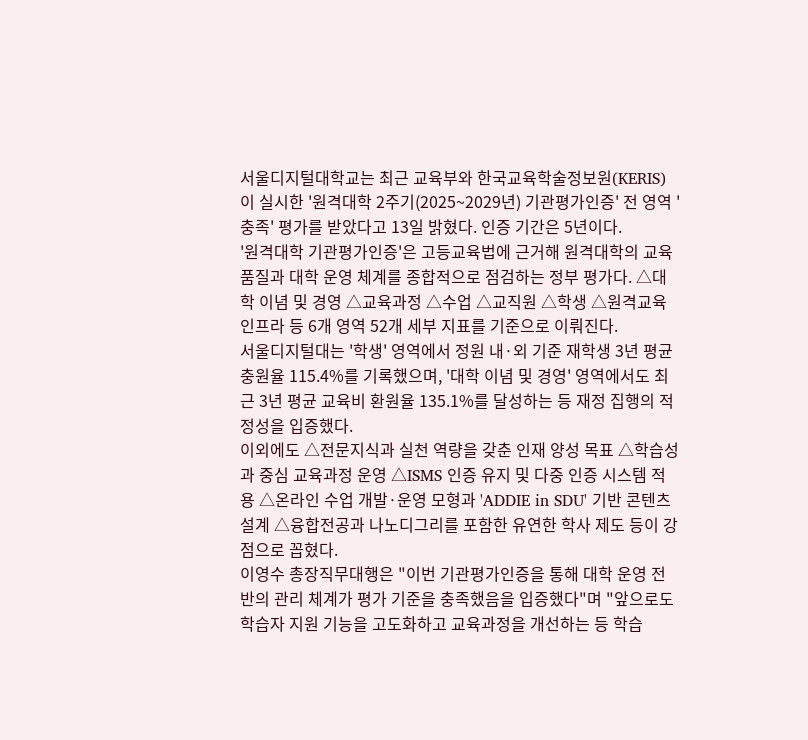서울디지털대학교는 최근 교육부와 한국교육학술정보원(KERIS)이 실시한 '원격대학 2주기(2025~2029년) 기관평가인증' 전 영역 '충족' 평가를 받았다고 13일 밝혔다. 인증 기간은 5년이다.
'원격대학 기관평가인증'은 고등교육법에 근거해 원격대학의 교육 품질과 대학 운영 체계를 종합적으로 점검하는 정부 평가다. △대학 이념 및 경영 △교육과정 △수업 △교직원 △학생 △원격교육 인프라 등 6개 영역 52개 세부 지표를 기준으로 이뤄진다.
서울디지털대는 '학생' 영역에서 정원 내·외 기준 재학생 3년 평균 충원율 115.4%를 기록했으며, '대학 이념 및 경영' 영역에서도 최근 3년 평균 교육비 환원율 135.1%를 달성하는 등 재정 집행의 적정성을 입증했다.
이외에도 △전문지식과 실천 역량을 갖춘 인재 양성 목표 △학습성과 중심 교육과정 운영 △ISMS 인증 유지 및 다중 인증 시스템 적용 △온라인 수업 개발·운영 모형과 'ADDIE in SDU' 기반 콘텐츠 설계 △융합전공과 나노디그리를 포함한 유연한 학사 제도 등이 강점으로 꼽혔다.
이영수 총장직무대행은 "이번 기관평가인증을 통해 대학 운영 전반의 관리 체계가 평가 기준을 충족했음을 입증했다"며 "앞으로도 학습자 지원 기능을 고도화하고 교육과정을 개선하는 등 학습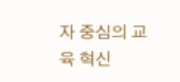자 중심의 교육 혁신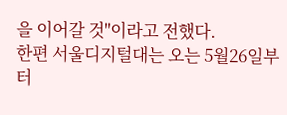을 이어갈 것"이라고 전했다.
한편 서울디지털대는 오는 5월26일부터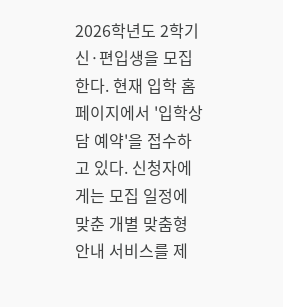2026학년도 2학기 신·편입생을 모집한다. 현재 입학 홈페이지에서 '입학상담 예약'을 접수하고 있다. 신청자에게는 모집 일정에 맞춘 개별 맞춤형 안내 서비스를 제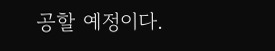공할 예정이다.